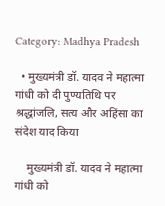Category: Madhya Pradesh

  • मुख्यमंत्री डॉ. यादव ने महात्मा गांधी को दी पुण्यतिथि पर श्रद्धांजलि, सत्य और अहिंसा का संदेश याद किया

    मुख्यमंत्री डॉ. यादव ने महात्मा गांधी को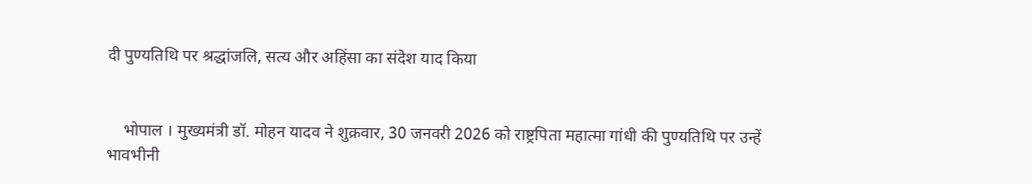दी पुण्यतिथि पर श्रद्धांजलि, सत्य और अहिंसा का संदेश याद किया


    भोपाल । मुख्यमंत्री डॉ. मोहन यादव ने शुक्रवार, 30 जनवरी 2026 को राष्ट्रपिता महात्मा गांधी की पुण्यतिथि पर उन्हें भावभीनी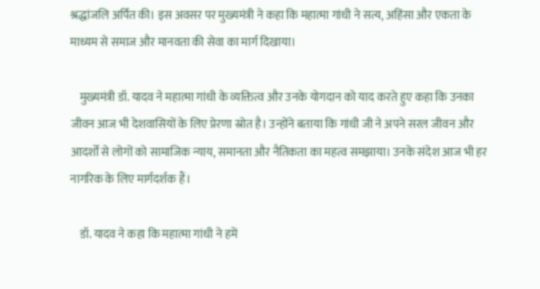श्रद्धांजलि अर्पित की। इस अवसर पर मुख्यमंत्री ने कहा कि महात्मा गांधी ने सत्य, अहिंसा और एकता के माध्यम से समाज और मानवता की सेवा का मार्ग दिखाया।

    मुख्यमंत्री डॉ. यादव ने महात्मा गांधी के व्यक्तित्व और उनके योगदान को याद करते हुए कहा कि उनका जीवन आज भी देशवासियों के लिए प्रेरणा स्रोत है। उन्होंने बताया कि गांधी जी ने अपने सरल जीवन और आदर्शों से लोगों को सामाजिक न्याय, समानता और नैतिकता का महत्व समझाया। उनके संदेश आज भी हर नागरिक के लिए मार्गदर्शक हैं।

    डॉ. यादव ने कहा कि महात्मा गांधी ने हमें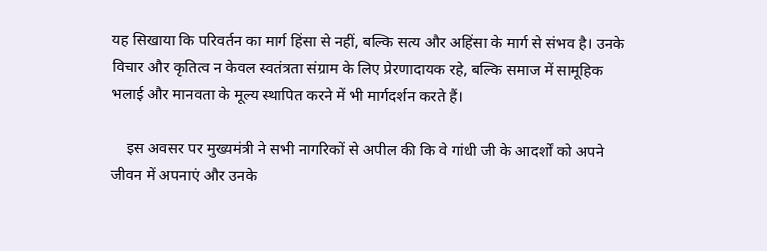यह सिखाया कि परिवर्तन का मार्ग हिंसा से नहीं, बल्कि सत्य और अहिंसा के मार्ग से संभव है। उनके विचार और कृतित्व न केवल स्वतंत्रता संग्राम के लिए प्रेरणादायक रहे, बल्कि समाज में सामूहिक भलाई और मानवता के मूल्य स्थापित करने में भी मार्गदर्शन करते हैं।

    इस अवसर पर मुख्यमंत्री ने सभी नागरिकों से अपील की कि वे गांधी जी के आदर्शों को अपने जीवन में अपनाएं और उनके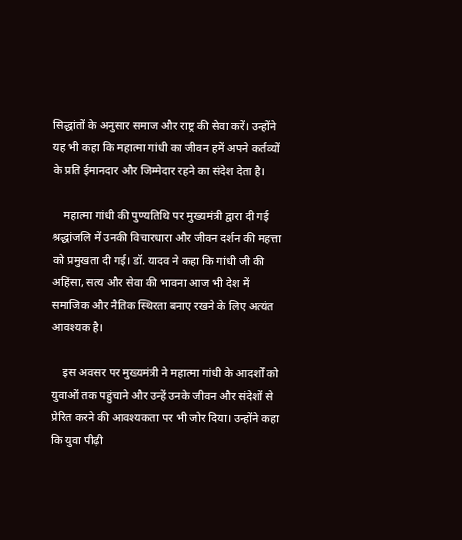सिद्धांतों के अनुसार समाज और राष्ट्र की सेवा करें। उन्होंने यह भी कहा कि महात्मा गांधी का जीवन हमें अपने कर्तव्यों के प्रति ईमानदार और जिम्मेदार रहने का संदेश देता है।

    महात्मा गांधी की पुण्यतिथि पर मुख्यमंत्री द्वारा दी गई श्रद्धांजलि में उनकी विचारधारा और जीवन दर्शन की महत्ता को प्रमुखता दी गई। डॉ. यादव ने कहा कि गांधी जी की अहिंसा, सत्य और सेवा की भावना आज भी देश में समाजिक और नैतिक स्थिरता बनाए रखने के लिए अत्यंत आवश्यक है।

    इस अवसर पर मुख्यमंत्री ने महात्मा गांधी के आदर्शों को युवाओं तक पहुंचाने और उन्हें उनके जीवन और संदेशों से प्रेरित करने की आवश्यकता पर भी जोर दिया। उन्होंने कहा कि युवा पीढ़ी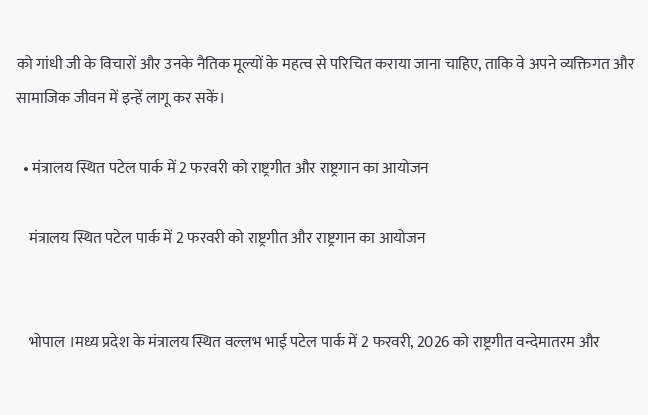को गांधी जी के विचारों और उनके नैतिक मूल्यों के महत्व से परिचित कराया जाना चाहिए, ताकि वे अपने व्यक्तिगत और सामाजिक जीवन में इन्हें लागू कर सकें।

  • मंत्रालय स्थित पटेल पार्क में 2 फरवरी को राष्ट्रगीत और राष्ट्रगान का आयोजन

    मंत्रालय स्थित पटेल पार्क में 2 फरवरी को राष्ट्रगीत और राष्ट्रगान का आयोजन


    भोपाल ।मध्य प्रदेश के मंत्रालय स्थित वल्लभ भाई पटेल पार्क में 2 फरवरी, 2026 को राष्ट्रगीत वन्देमातरम और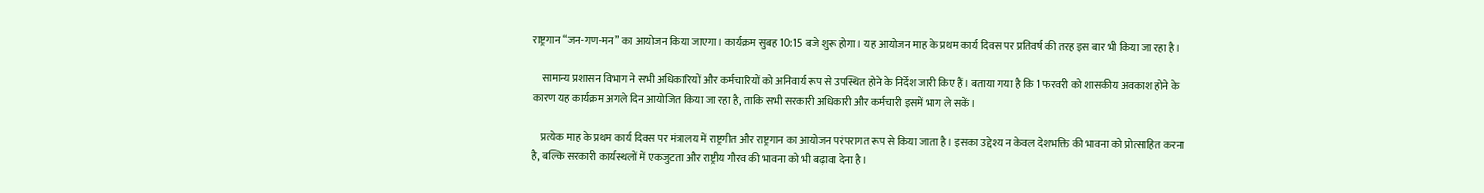राष्ट्रगान “जन-गण-मन” का आयोजन किया जाएगा। कार्यक्रम सुबह 10:15 बजे शुरू होगा। यह आयोजन माह के प्रथम कार्य दिवस पर प्रतिवर्ष की तरह इस बार भी किया जा रहा है।

    सामान्य प्रशासन विभाग ने सभी अधिकारियों और कर्मचारियों को अनिवार्य रूप से उपस्थित होने के निर्देश जारी किए हैं। बताया गया है कि 1 फरवरी को शासकीय अवकाश होने के कारण यह कार्यक्रम अगले दिन आयोजित किया जा रहा है, ताकि सभी सरकारी अधिकारी और कर्मचारी इसमें भाग ले सकें।

    प्रत्येक माह के प्रथम कार्य दिवस पर मंत्रालय में राष्ट्रगीत और राष्ट्रगान का आयोजन परंपरागत रूप से किया जाता है। इसका उद्देश्य न केवल देशभक्ति की भावना को प्रोत्साहित करना है, बल्कि सरकारी कार्यस्थलों में एकजुटता और राष्ट्रीय गौरव की भावना को भी बढ़ावा देना है।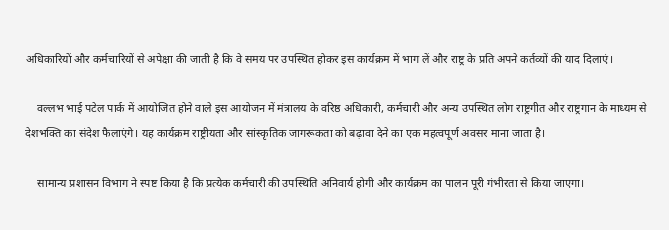अधिकारियों और कर्मचारियों से अपेक्षा की जाती है कि वे समय पर उपस्थित होकर इस कार्यक्रम में भाग लें और राष्ट्र के प्रति अपने कर्तव्यों की याद दिलाएं।

    वल्लभ भाई पटेल पार्क में आयोजित होने वाले इस आयोजन में मंत्रालय के वरिष्ठ अधिकारी, कर्मचारी और अन्य उपस्थित लोग राष्ट्रगीत और राष्ट्रगान के माध्यम से देशभक्ति का संदेश फैलाएंगे। यह कार्यक्रम राष्ट्रीयता और सांस्कृतिक जागरूकता को बढ़ावा देने का एक महत्वपूर्ण अवसर माना जाता है।

    सामान्य प्रशासन विभाग ने स्पष्ट किया है कि प्रत्येक कर्मचारी की उपस्थिति अनिवार्य होगी और कार्यक्रम का पालन पूरी गंभीरता से किया जाएगा।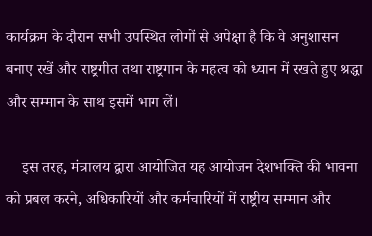कार्यक्रम के दौरान सभी उपस्थित लोगों से अपेक्षा है कि वे अनुशासन बनाए रखें और राष्ट्रगीत तथा राष्ट्रगान के महत्व को ध्यान में रखते हुए श्रद्धा और सम्मान के साथ इसमें भाग लें।

    इस तरह, मंत्रालय द्वारा आयोजित यह आयोजन देशभक्ति की भावना को प्रबल करने, अधिकारियों और कर्मचारियों में राष्ट्रीय सम्मान और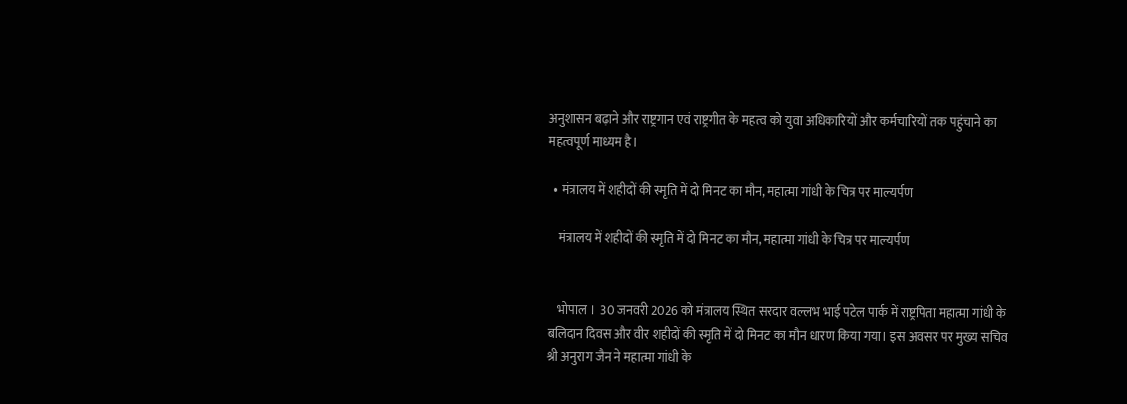अनुशासन बढ़ाने और राष्ट्रगान एवं राष्ट्रगीत के महत्व को युवा अधिकारियों और कर्मचारियों तक पहुंचाने का महत्वपूर्ण माध्यम है।

  • मंत्रालय में शहीदों की स्मृति में दो मिनट का मौन, महात्मा गांधी के चित्र पर माल्यर्पण

    मंत्रालय में शहीदों की स्मृति में दो मिनट का मौन, महात्मा गांधी के चित्र पर माल्यर्पण


    भोपाल ।  30 जनवरी 2026 को मंत्रालय स्थित सरदार वल्लभ भाई पटेल पार्क में राष्ट्रपिता महात्मा गांधी के बलिदान दिवस और वीर शहीदों की स्मृति में दो मिनट का मौन धारण किया गया। इस अवसर पर मुख्य सचिव श्री अनुराग जैन ने महात्मा गांधी के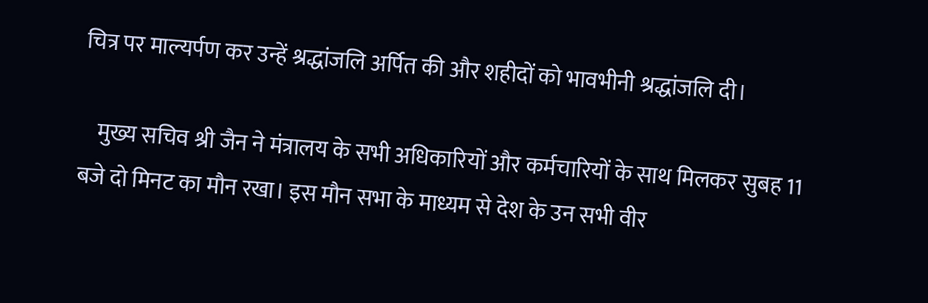चित्र पर माल्यर्पण कर उन्हें श्रद्धांजलि अर्पित की और शहीदों को भावभीनी श्रद्धांजलि दी।

    मुख्य सचिव श्री जैन ने मंत्रालय के सभी अधिकारियों और कर्मचारियों के साथ मिलकर सुबह 11 बजे दो मिनट का मौन रखा। इस मौन सभा के माध्यम से देश के उन सभी वीर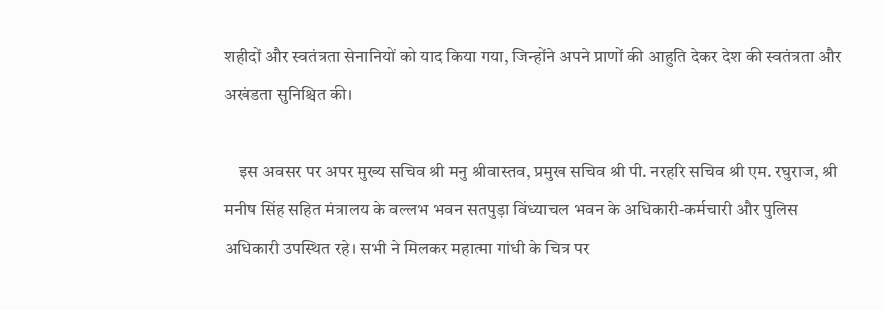शहीदों और स्वतंत्रता सेनानियों को याद किया गया, जिन्होंने अपने प्राणों की आहुति देकर देश की स्वतंत्रता और अखंडता सुनिश्चित की।

    इस अवसर पर अपर मुख्य सचिव श्री मनु श्रीवास्तव, प्रमुख सचिव श्री पी. नरहरि सचिव श्री एम. रघुराज, श्री मनीष सिंह सहित मंत्रालय के वल्लभ भवन सतपुड़ा विंध्याचल भवन के अधिकारी-कर्मचारी और पुलिस अधिकारी उपस्थित रहे। सभी ने मिलकर महात्मा गांधी के चित्र पर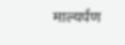माल्यर्पण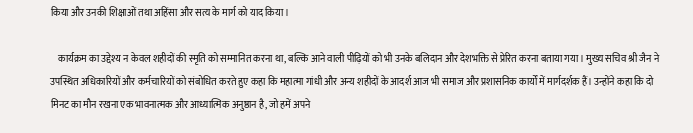किया और उनकी शिक्षाओं तथा अहिंसा और सत्य के मार्ग को याद किया।

    कार्यक्रम का उद्देश्य न केवल शहीदों की स्मृति को सम्मानित करना था, बल्कि आने वाली पीढ़ियों को भी उनके बलिदान और देशभक्ति से प्रेरित करना बताया गया। मुख्य सचिव श्री जैन ने उपस्थित अधिकारियों और कर्मचारियों को संबोधित करते हुए कहा कि महात्मा गांधी और अन्य शहीदों के आदर्श आज भी समाज और प्रशासनिक कार्यों में मार्गदर्शक हैं। उन्होंने कहा कि दो मिनट का मौन रखना एक भावनात्मक और आध्यात्मिक अनुष्ठान है, जो हमें अपने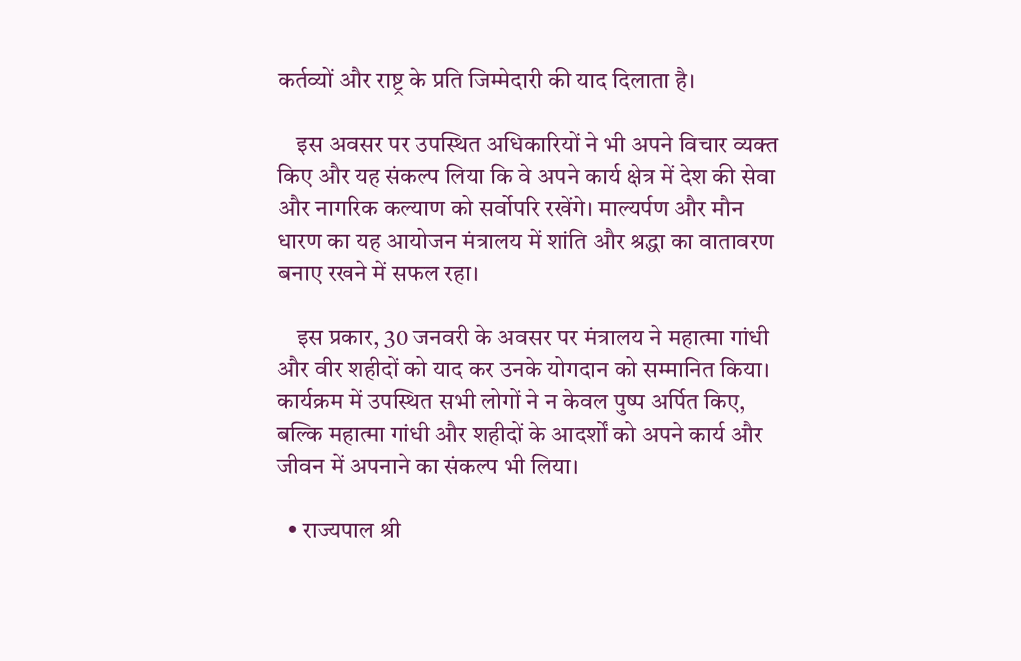कर्तव्यों और राष्ट्र के प्रति जिम्मेदारी की याद दिलाता है।

    इस अवसर पर उपस्थित अधिकारियों ने भी अपने विचार व्यक्त किए और यह संकल्प लिया कि वे अपने कार्य क्षेत्र में देश की सेवा और नागरिक कल्याण को सर्वोपरि रखेंगे। माल्यर्पण और मौन धारण का यह आयोजन मंत्रालय में शांति और श्रद्धा का वातावरण बनाए रखने में सफल रहा।

    इस प्रकार, 30 जनवरी के अवसर पर मंत्रालय ने महात्मा गांधी और वीर शहीदों को याद कर उनके योगदान को सम्मानित किया। कार्यक्रम में उपस्थित सभी लोगों ने न केवल पुष्प अर्पित किए, बल्कि महात्मा गांधी और शहीदों के आदर्शों को अपने कार्य और जीवन में अपनाने का संकल्प भी लिया।

  • राज्यपाल श्री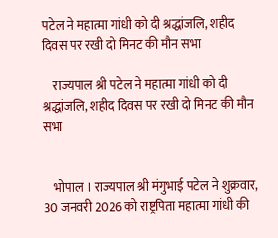पटेल ने महात्मा गांधी को दी श्रद्धांजलि, शहीद दिवस पर रखी दो मिनट की मौन सभा

    राज्यपाल श्री पटेल ने महात्मा गांधी को दी श्रद्धांजलि, शहीद दिवस पर रखी दो मिनट की मौन सभा


    भोपाल । राज्यपाल श्री मंगुभाई पटेल ने शुक्रवार, 30 जनवरी 2026 को राष्ट्रपिता महात्मा गांधी की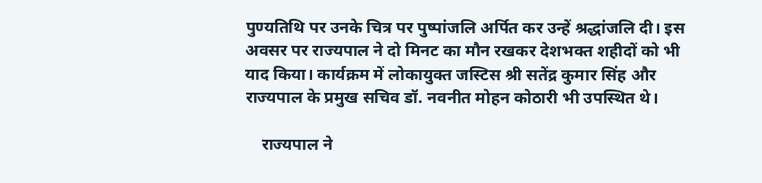पुण्यतिथि पर उनके चित्र पर पुष्पांजलि अर्पित कर उन्हें श्रद्धांजलि दी। इस अवसर पर राज्यपाल ने दो मिनट का मौन रखकर देशभक्त शहीदों को भी याद किया। कार्यक्रम में लोकायुक्त जस्टिस श्री सतेंद्र कुमार सिंह और राज्यपाल के प्रमुख सचिव डॉ. नवनीत मोहन कोठारी भी उपस्थित थे।

    राज्यपाल ने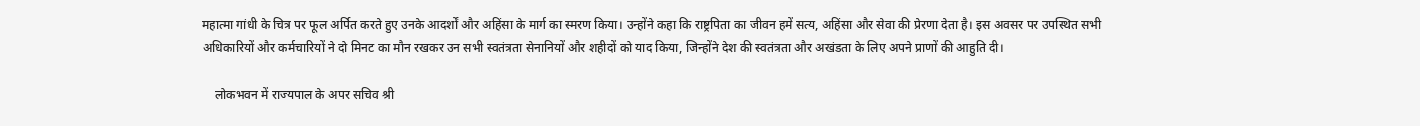महात्मा गांधी के चित्र पर फूल अर्पित करते हुए उनके आदर्शों और अहिंसा के मार्ग का स्मरण किया। उन्होंने कहा कि राष्ट्रपिता का जीवन हमें सत्य, अहिंसा और सेवा की प्रेरणा देता है। इस अवसर पर उपस्थित सभी अधिकारियों और कर्मचारियों ने दो मिनट का मौन रखकर उन सभी स्वतंत्रता सेनानियों और शहीदों को याद किया, जिन्होंने देश की स्वतंत्रता और अखंडता के लिए अपने प्राणों की आहुति दी।

    लोकभवन में राज्यपाल के अपर सचिव श्री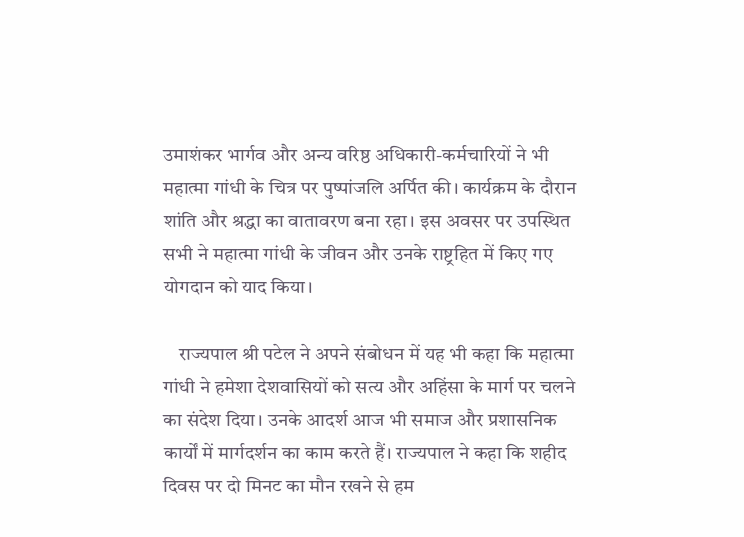उमाशंकर भार्गव और अन्य वरिष्ठ अधिकारी-कर्मचारियों ने भी महात्मा गांधी के चित्र पर पुष्पांजलि अर्पित की। कार्यक्रम के दौरान शांति और श्रद्धा का वातावरण बना रहा। इस अवसर पर उपस्थित सभी ने महात्मा गांधी के जीवन और उनके राष्ट्रहित में किए गए योगदान को याद किया।

    राज्यपाल श्री पटेल ने अपने संबोधन में यह भी कहा कि महात्मा गांधी ने हमेशा देशवासियों को सत्य और अहिंसा के मार्ग पर चलने का संदेश दिया। उनके आदर्श आज भी समाज और प्रशासनिक कार्यों में मार्गदर्शन का काम करते हैं। राज्यपाल ने कहा कि शहीद दिवस पर दो मिनट का मौन रखने से हम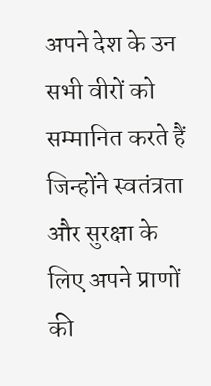अपने देश के उन सभी वीरों को सम्मानित करते हैं जिन्होंने स्वतंत्रता और सुरक्षा के लिए अपने प्राणों की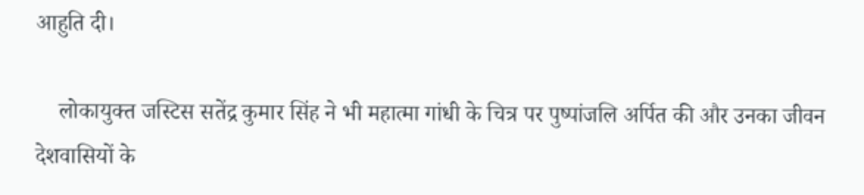आहुति दी।

    लोकायुक्त जस्टिस सतेंद्र कुमार सिंह ने भी महात्मा गांधी के चित्र पर पुष्पांजलि अर्पित की और उनका जीवन देशवासियों के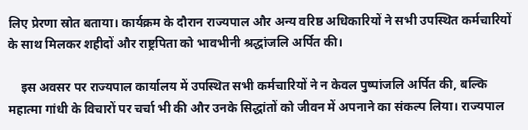लिए प्रेरणा स्रोत बताया। कार्यक्रम के दौरान राज्यपाल और अन्य वरिष्ठ अधिकारियों ने सभी उपस्थित कर्मचारियों के साथ मिलकर शहीदों और राष्ट्रपिता को भावभीनी श्रद्धांजलि अर्पित की।

    इस अवसर पर राज्यपाल कार्यालय में उपस्थित सभी कर्मचारियों ने न केवल पुष्पांजलि अर्पित की, बल्कि महात्मा गांधी के विचारों पर चर्चा भी की और उनके सिद्धांतों को जीवन में अपनाने का संकल्प लिया। राज्यपाल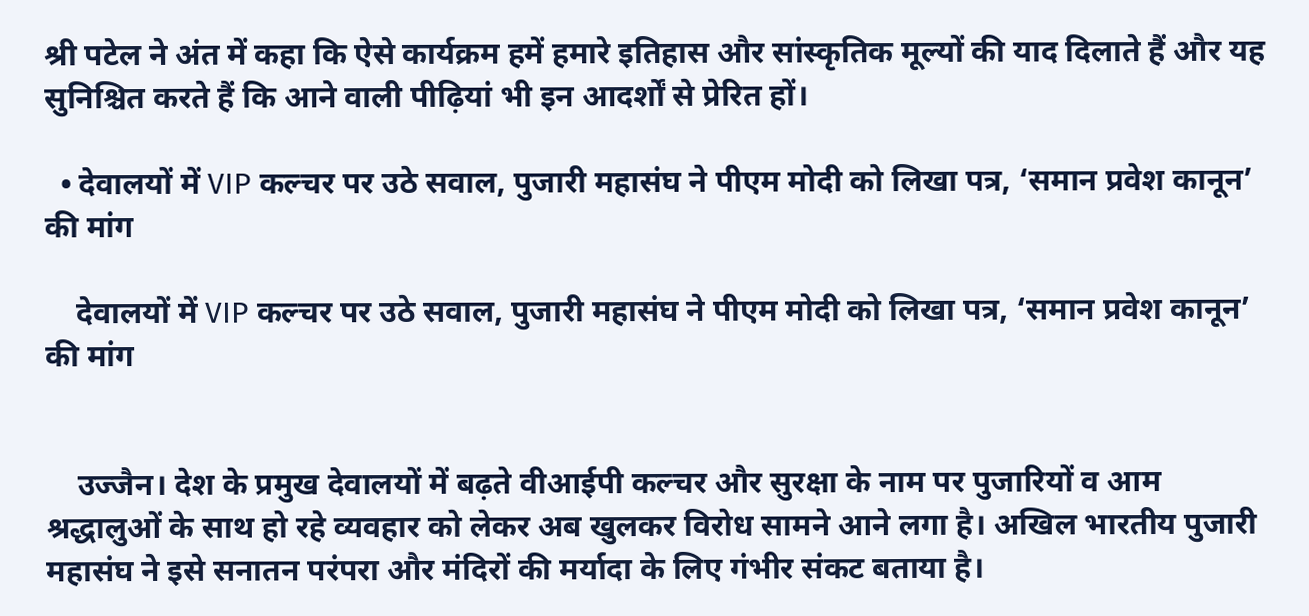श्री पटेल ने अंत में कहा कि ऐसे कार्यक्रम हमें हमारे इतिहास और सांस्कृतिक मूल्यों की याद दिलाते हैं और यह सुनिश्चित करते हैं कि आने वाली पीढ़ियां भी इन आदर्शों से प्रेरित हों।

  • देवालयों में VIP कल्चर पर उठे सवाल, पुजारी महासंघ ने पीएम मोदी को लिखा पत्र, ‘समान प्रवेश कानून’ की मांग

    देवालयों में VIP कल्चर पर उठे सवाल, पुजारी महासंघ ने पीएम मोदी को लिखा पत्र, ‘समान प्रवेश कानून’ की मांग


    उज्जैन। देश के प्रमुख देवालयों में बढ़ते वीआईपी कल्चर और सुरक्षा के नाम पर पुजारियों व आम श्रद्धालुओं के साथ हो रहे व्यवहार को लेकर अब खुलकर विरोध सामने आने लगा है। अखिल भारतीय पुजारी महासंघ ने इसे सनातन परंपरा और मंदिरों की मर्यादा के लिए गंभीर संकट बताया है।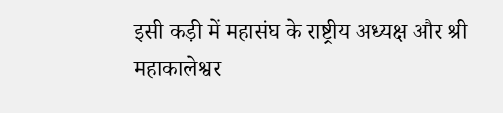इसी कड़ी में महासंघ के राष्ट्रीय अध्यक्ष और श्री महाकालेश्वर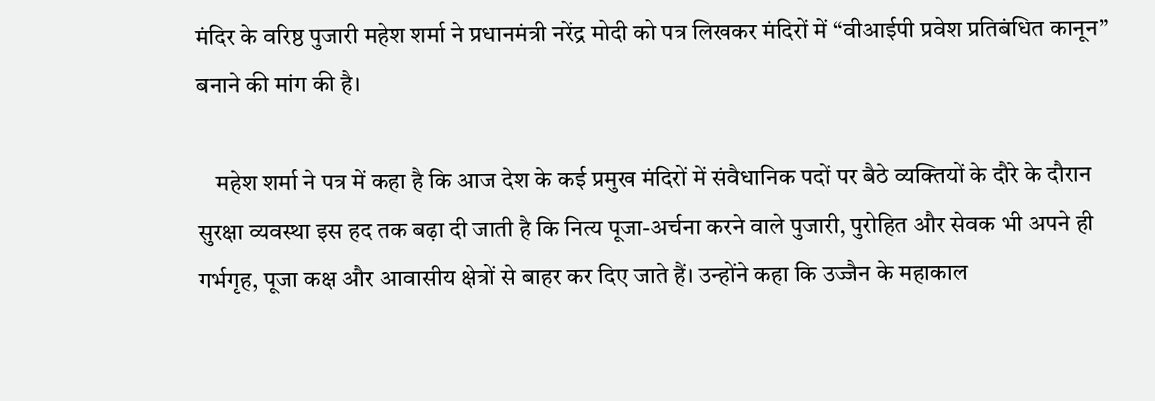मंदिर के वरिष्ठ पुजारी महेश शर्मा ने प्रधानमंत्री नरेंद्र मोदी को पत्र लिखकर मंदिरों में “वीआईपी प्रवेश प्रतिबंधित कानून” बनाने की मांग की है।

    महेश शर्मा ने पत्र में कहा है कि आज देश के कई प्रमुख मंदिरों में संवैधानिक पदों पर बैठे व्यक्तियों के दौरे के दौरान सुरक्षा व्यवस्था इस हद तक बढ़ा दी जाती है कि नित्य पूजा-अर्चना करने वाले पुजारी, पुरोहित और सेवक भी अपने ही गर्भगृह, पूजा कक्ष और आवासीय क्षेत्रों से बाहर कर दिए जाते हैं। उन्होंने कहा कि उज्जैन के महाकाल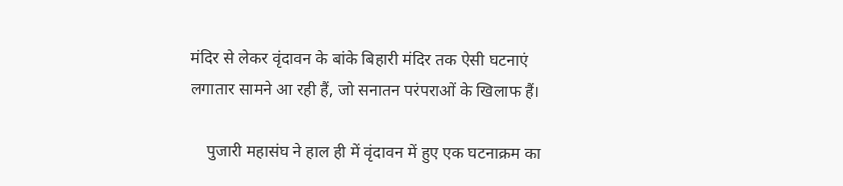मंदिर से लेकर वृंदावन के बांके बिहारी मंदिर तक ऐसी घटनाएं लगातार सामने आ रही हैं, जो सनातन परंपराओं के खिलाफ हैं।

    पुजारी महासंघ ने हाल ही में वृंदावन में हुए एक घटनाक्रम का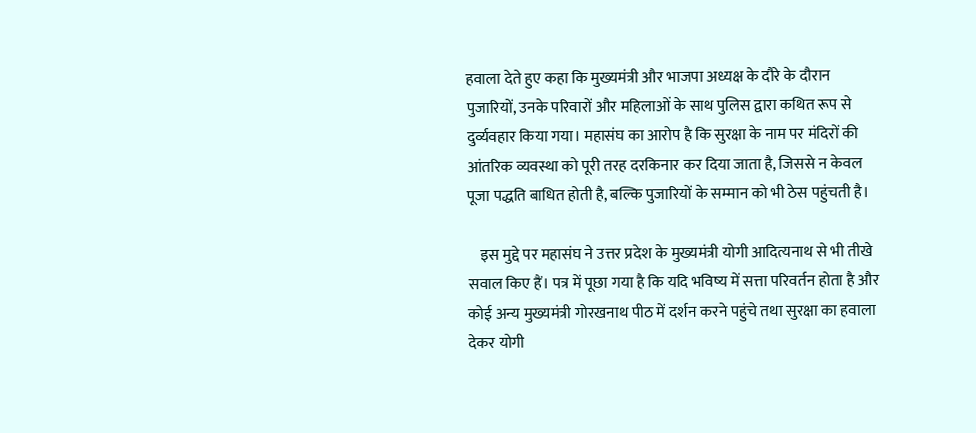हवाला देते हुए कहा कि मुख्यमंत्री और भाजपा अध्यक्ष के दौरे के दौरान पुजारियों, उनके परिवारों और महिलाओं के साथ पुलिस द्वारा कथित रूप से दुर्व्यवहार किया गया। महासंघ का आरोप है कि सुरक्षा के नाम पर मंदिरों की आंतरिक व्यवस्था को पूरी तरह दरकिनार कर दिया जाता है, जिससे न केवल पूजा पद्धति बाधित होती है, बल्कि पुजारियों के सम्मान को भी ठेस पहुंचती है।

    इस मुद्दे पर महासंघ ने उत्तर प्रदेश के मुख्यमंत्री योगी आदित्यनाथ से भी तीखे सवाल किए हैं। पत्र में पूछा गया है कि यदि भविष्य में सत्ता परिवर्तन होता है और कोई अन्य मुख्यमंत्री गोरखनाथ पीठ में दर्शन करने पहुंचे तथा सुरक्षा का हवाला देकर योगी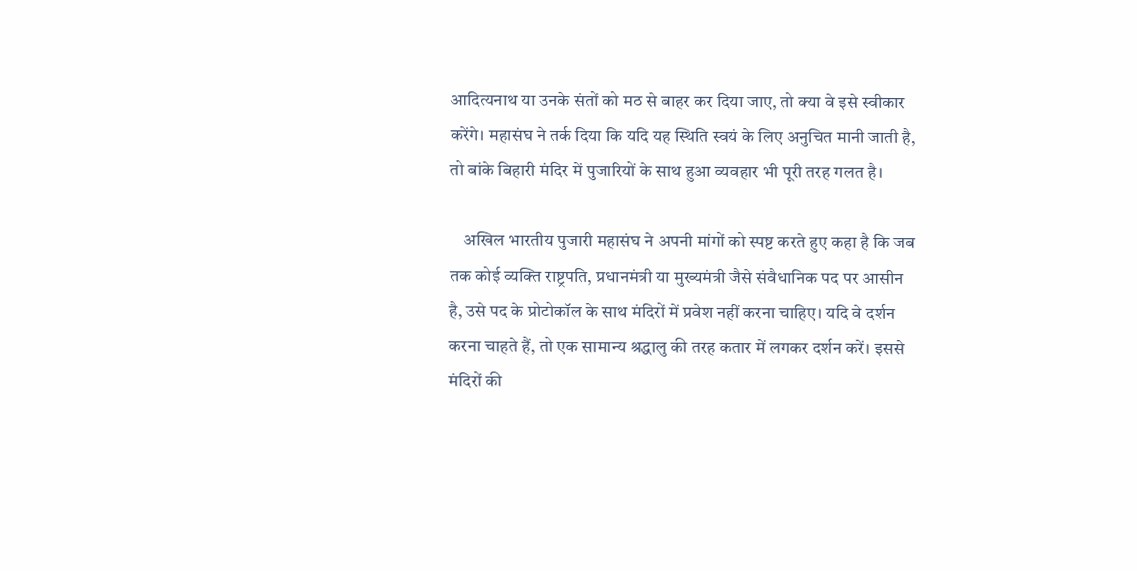आदित्यनाथ या उनके संतों को मठ से बाहर कर दिया जाए, तो क्या वे इसे स्वीकार करेंगे। महासंघ ने तर्क दिया कि यदि यह स्थिति स्वयं के लिए अनुचित मानी जाती है, तो बांके बिहारी मंदिर में पुजारियों के साथ हुआ व्यवहार भी पूरी तरह गलत है।

    अखिल भारतीय पुजारी महासंघ ने अपनी मांगों को स्पष्ट करते हुए कहा है कि जब तक कोई व्यक्ति राष्ट्रपति, प्रधानमंत्री या मुख्यमंत्री जैसे संवैधानिक पद पर आसीन है, उसे पद के प्रोटोकॉल के साथ मंदिरों में प्रवेश नहीं करना चाहिए। यदि वे दर्शन करना चाहते हैं, तो एक सामान्य श्रद्धालु की तरह कतार में लगकर दर्शन करें। इससे मंदिरों की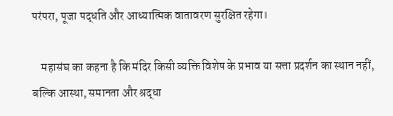परंपरा, पूजा पद्धति और आध्यात्मिक वातावरण सुरक्षित रहेगा।

    महासंघ का कहना है कि मंदिर किसी व्यक्ति विशेष के प्रभाव या सत्ता प्रदर्शन का स्थान नहीं, बल्कि आस्था, समानता और श्रद्धा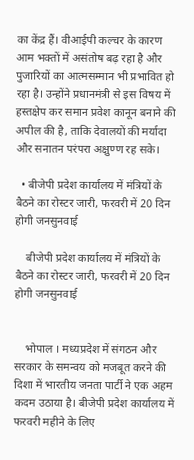का केंद्र हैं। वीआईपी कल्चर के कारण आम भक्तों में असंतोष बढ़ रहा है और पुजारियों का आत्मसम्मान भी प्रभावित हो रहा है। उन्होंने प्रधानमंत्री से इस विषय में हस्तक्षेप कर समान प्रवेश कानून बनाने की अपील की है, ताकि देवालयों की मर्यादा और सनातन परंपरा अक्षुण्ण रह सके।

  • बीजेपी प्रदेश कार्यालय में मंत्रियों के बैठने का रोस्टर जारी, फरवरी में 20 दिन होगी जनसुनवाई

    बीजेपी प्रदेश कार्यालय में मंत्रियों के बैठने का रोस्टर जारी, फरवरी में 20 दिन होगी जनसुनवाई


    भोपाल । मध्यप्रदेश में संगठन और सरकार के समन्वय को मजबूत करने की दिशा में भारतीय जनता पार्टी ने एक अहम कदम उठाया है। बीजेपी प्रदेश कार्यालय में फरवरी महीने के लिए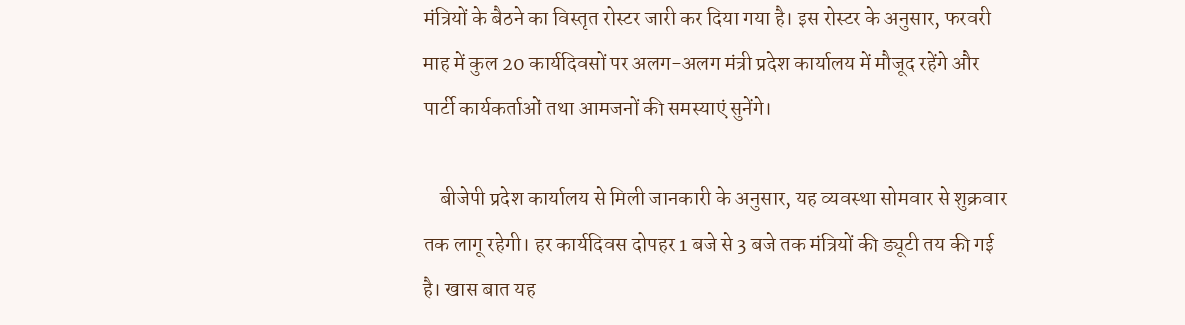मंत्रियों के बैठने का विस्तृत रोस्टर जारी कर दिया गया है। इस रोस्टर के अनुसार, फरवरी माह में कुल 20 कार्यदिवसों पर अलग-अलग मंत्री प्रदेश कार्यालय में मौजूद रहेंगे और पार्टी कार्यकर्ताओं तथा आमजनों की समस्याएं सुनेंगे।

    बीजेपी प्रदेश कार्यालय से मिली जानकारी के अनुसार, यह व्यवस्था सोमवार से शुक्रवार तक लागू रहेगी। हर कार्यदिवस दोपहर 1 बजे से 3 बजे तक मंत्रियों की ड्यूटी तय की गई है। खास बात यह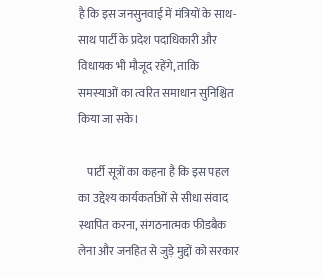है कि इस जनसुनवाई में मंत्रियों के साथ-साथ पार्टी के प्रदेश पदाधिकारी और विधायक भी मौजूद रहेंगे, ताकि समस्याओं का त्वरित समाधान सुनिश्चित किया जा सके।

    पार्टी सूत्रों का कहना है कि इस पहल का उद्देश्य कार्यकर्ताओं से सीधा संवाद स्थापित करना, संगठनात्मक फीडबैक लेना और जनहित से जुड़े मुद्दों को सरकार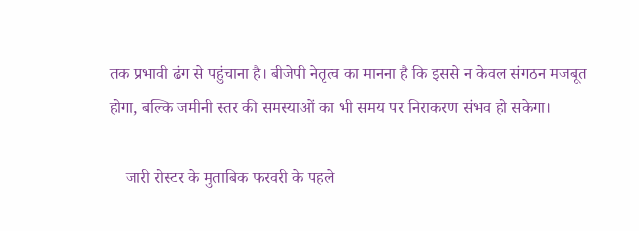तक प्रभावी ढंग से पहुंचाना है। बीजेपी नेतृत्व का मानना है कि इससे न केवल संगठन मजबूत होगा, बल्कि जमीनी स्तर की समस्याओं का भी समय पर निराकरण संभव हो सकेगा।

    जारी रोस्टर के मुताबिक फरवरी के पहले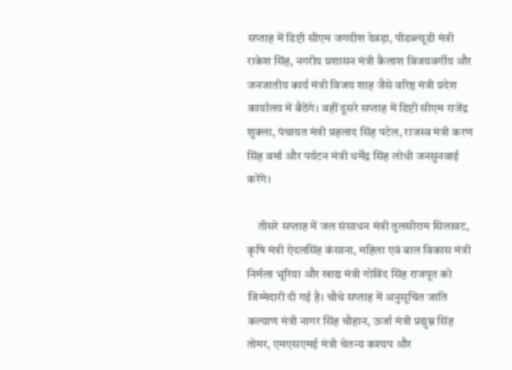सप्ताह में डिप्टी सीएम जगदीश देवड़ा, पीडब्ल्यूडी मंत्री राकेश सिंह, नगरीय प्रशासन मंत्री कैलाश विजयवर्गीय और जनजातीय कार्य मंत्री विजय शाह जैसे वरिष्ठ मंत्री प्रदेश कार्यालय में बैठेंगे। वहीं दूसरे सप्ताह में डिप्टी सीएम राजेंद्र शुक्ला, पंचायत मंत्री प्रहलाद सिंह पटेल, राजस्व मंत्री करण सिंह वर्मा और पर्यटन मंत्री धर्मेंद्र सिंह लोधी जनसुनवाई करेंगे।

    तीसरे सप्ताह में जल संसाधन मंत्री तुलसीराम सिलावट, कृषि मंत्री ऐदलसिंह कंसाना, महिला एवं बाल विकास मंत्री निर्मला भूरिया और खाद्य मंत्री गोविंद सिंह राजपूत को जिम्मेदारी दी गई है। चौथे सप्ताह में अनुसूचित जाति कल्याण मंत्री नागर सिंह चौहान, ऊर्जा मंत्री प्रद्युम्न सिंह तोमर, एमएसएमई मंत्री चेतन्य कश्यप और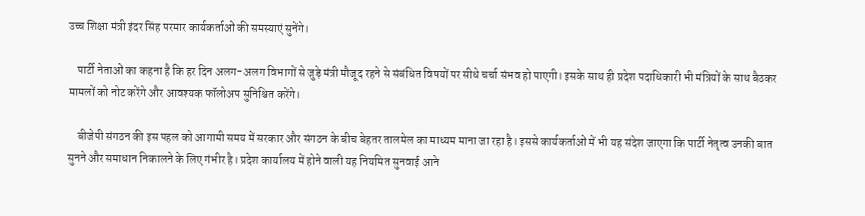उच्च शिक्षा मंत्री इंदर सिंह परमार कार्यकर्ताओं की समस्याएं सुनेंगे।

    पार्टी नेताओं का कहना है कि हर दिन अलग-अलग विभागों से जुड़े मंत्री मौजूद रहने से संबंधित विषयों पर सीधे चर्चा संभव हो पाएगी। इसके साथ ही प्रदेश पदाधिकारी भी मंत्रियों के साथ बैठकर मामलों को नोट करेंगे और आवश्यक फॉलोअप सुनिश्चित करेंगे।

    बीजेपी संगठन की इस पहल को आगामी समय में सरकार और संगठन के बीच बेहतर तालमेल का माध्यम माना जा रहा है। इससे कार्यकर्ताओं में भी यह संदेश जाएगा कि पार्टी नेतृत्व उनकी बात सुनने और समाधान निकालने के लिए गंभीर है। प्रदेश कार्यालय में होने वाली यह नियमित सुनवाई आने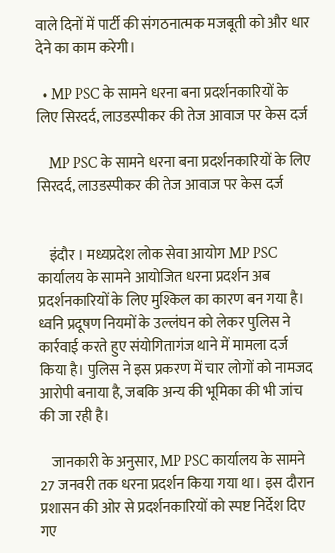वाले दिनों में पार्टी की संगठनात्मक मजबूती को और धार देने का काम करेगी।

  • MP PSC के सामने धरना बना प्रदर्शनकारियों के लिए सिरदर्द, लाउडस्पीकर की तेज आवाज पर केस दर्ज

    MP PSC के सामने धरना बना प्रदर्शनकारियों के लिए सिरदर्द, लाउडस्पीकर की तेज आवाज पर केस दर्ज


    इंदौर । मध्यप्रदेश लोक सेवा आयोग MP PSC कार्यालय के सामने आयोजित धरना प्रदर्शन अब प्रदर्शनकारियों के लिए मुश्किल का कारण बन गया है। ध्वनि प्रदूषण नियमों के उल्लंघन को लेकर पुलिस ने कार्रवाई करते हुए संयोगितागंज थाने में मामला दर्ज किया है। पुलिस ने इस प्रकरण में चार लोगों को नामजद आरोपी बनाया है, जबकि अन्य की भूमिका की भी जांच की जा रही है।

    जानकारी के अनुसार, MP PSC कार्यालय के सामने 27 जनवरी तक धरना प्रदर्शन किया गया था। इस दौरान प्रशासन की ओर से प्रदर्शनकारियों को स्पष्ट निर्देश दिए गए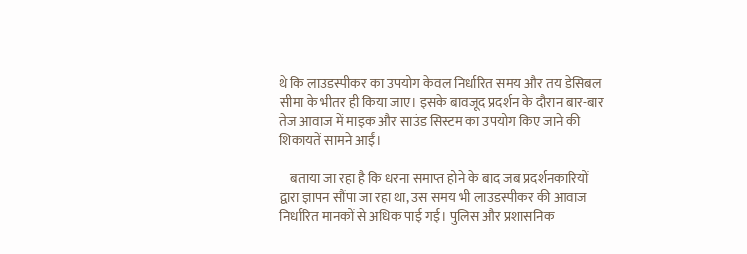थे कि लाउडस्पीकर का उपयोग केवल निर्धारित समय और तय डेसिबल सीमा के भीतर ही किया जाए। इसके बावजूद प्रदर्शन के दौरान बार-बार तेज आवाज में माइक और साउंड सिस्टम का उपयोग किए जाने की शिकायतें सामने आईं।

    बताया जा रहा है कि धरना समाप्त होने के बाद जब प्रदर्शनकारियों द्वारा ज्ञापन सौंपा जा रहा था, उस समय भी लाउडस्पीकर की आवाज निर्धारित मानकों से अधिक पाई गई। पुलिस और प्रशासनिक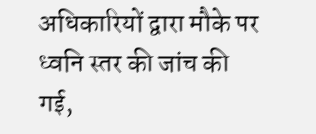अधिकारियों द्वारा मौके पर ध्वनि स्तर की जांच की गई,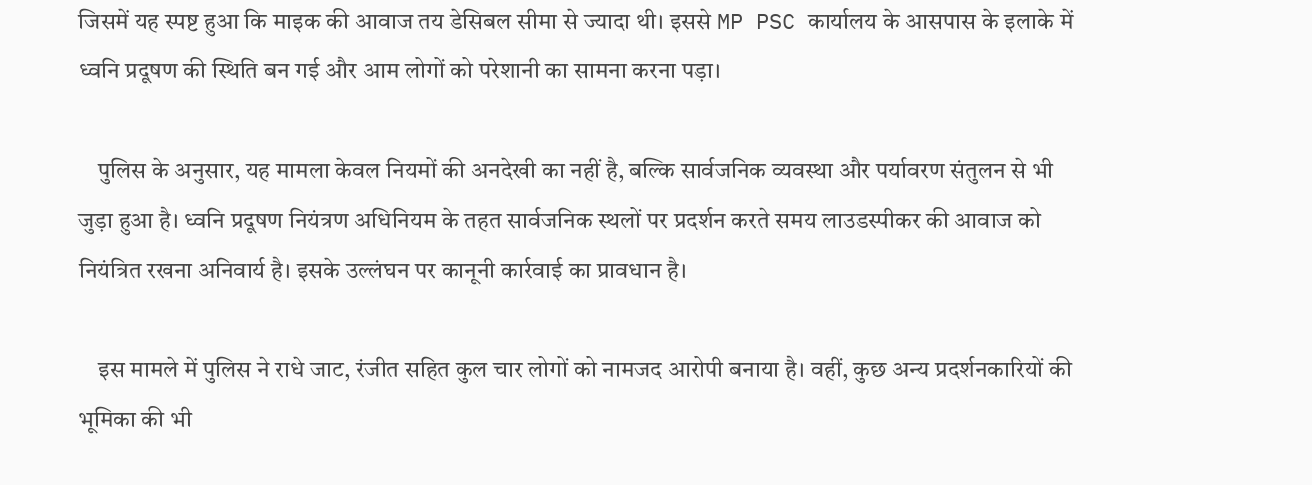जिसमें यह स्पष्ट हुआ कि माइक की आवाज तय डेसिबल सीमा से ज्यादा थी। इससे MP PSC कार्यालय के आसपास के इलाके में ध्वनि प्रदूषण की स्थिति बन गई और आम लोगों को परेशानी का सामना करना पड़ा।

    पुलिस के अनुसार, यह मामला केवल नियमों की अनदेखी का नहीं है, बल्कि सार्वजनिक व्यवस्था और पर्यावरण संतुलन से भी जुड़ा हुआ है। ध्वनि प्रदूषण नियंत्रण अधिनियम के तहत सार्वजनिक स्थलों पर प्रदर्शन करते समय लाउडस्पीकर की आवाज को नियंत्रित रखना अनिवार्य है। इसके उल्लंघन पर कानूनी कार्रवाई का प्रावधान है।

    इस मामले में पुलिस ने राधे जाट, रंजीत सहित कुल चार लोगों को नामजद आरोपी बनाया है। वहीं, कुछ अन्य प्रदर्शनकारियों की भूमिका की भी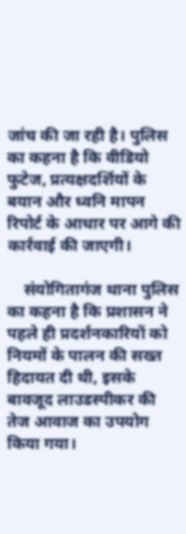जांच की जा रही है। पुलिस का कहना है कि वीडियो फुटेज, प्रत्यक्षदर्शियों के बयान और ध्वनि मापन रिपोर्ट के आधार पर आगे की कार्रवाई की जाएगी।

    संयोगितागंज थाना पुलिस का कहना है कि प्रशासन ने पहले ही प्रदर्शनकारियों को नियमों के पालन की सख्त हिदायत दी थी, इसके बावजूद लाउडस्पीकर की तेज आवाज का उपयोग किया गया।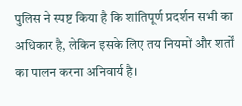पुलिस ने स्पष्ट किया है कि शांतिपूर्ण प्रदर्शन सभी का अधिकार है, लेकिन इसके लिए तय नियमों और शर्तों का पालन करना अनिवार्य है।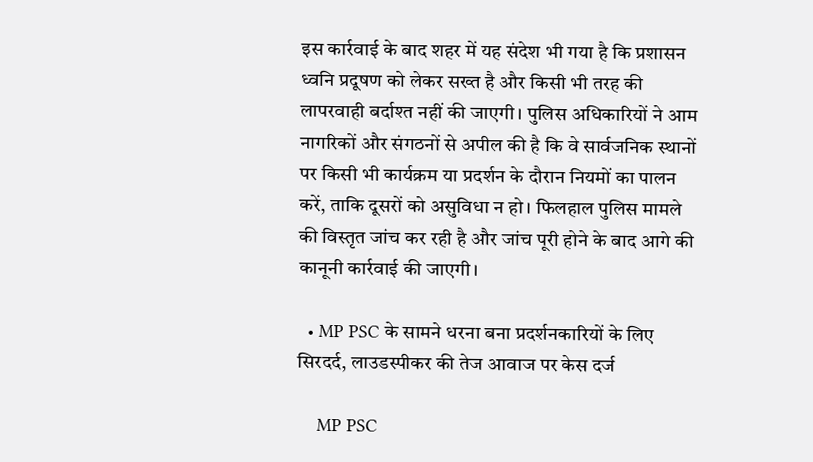इस कार्रवाई के बाद शहर में यह संदेश भी गया है कि प्रशासन ध्वनि प्रदूषण को लेकर सख्त है और किसी भी तरह की लापरवाही बर्दाश्त नहीं की जाएगी। पुलिस अधिकारियों ने आम नागरिकों और संगठनों से अपील की है कि वे सार्वजनिक स्थानों पर किसी भी कार्यक्रम या प्रदर्शन के दौरान नियमों का पालन करें, ताकि दूसरों को असुविधा न हो। फिलहाल पुलिस मामले की विस्तृत जांच कर रही है और जांच पूरी होने के बाद आगे की कानूनी कार्रवाई की जाएगी।

  • MP PSC के सामने धरना बना प्रदर्शनकारियों के लिए सिरदर्द, लाउडस्पीकर की तेज आवाज पर केस दर्ज

    MP PSC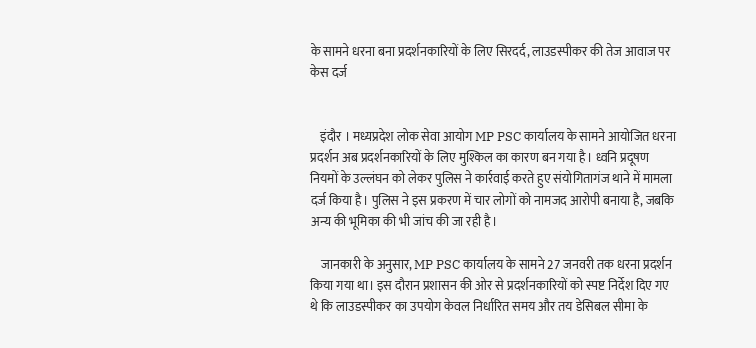के सामने धरना बना प्रदर्शनकारियों के लिए सिरदर्द, लाउडस्पीकर की तेज आवाज पर केस दर्ज


    इंदौर । मध्यप्रदेश लोक सेवा आयोग MP PSC कार्यालय के सामने आयोजित धरना प्रदर्शन अब प्रदर्शनकारियों के लिए मुश्किल का कारण बन गया है। ध्वनि प्रदूषण नियमों के उल्लंघन को लेकर पुलिस ने कार्रवाई करते हुए संयोगितागंज थाने में मामला दर्ज किया है। पुलिस ने इस प्रकरण में चार लोगों को नामजद आरोपी बनाया है, जबकि अन्य की भूमिका की भी जांच की जा रही है।

    जानकारी के अनुसार, MP PSC कार्यालय के सामने 27 जनवरी तक धरना प्रदर्शन किया गया था। इस दौरान प्रशासन की ओर से प्रदर्शनकारियों को स्पष्ट निर्देश दिए गए थे कि लाउडस्पीकर का उपयोग केवल निर्धारित समय और तय डेसिबल सीमा के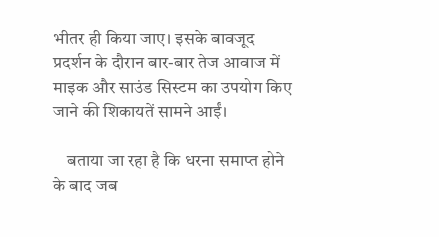भीतर ही किया जाए। इसके बावजूद प्रदर्शन के दौरान बार-बार तेज आवाज में माइक और साउंड सिस्टम का उपयोग किए जाने की शिकायतें सामने आईं।

    बताया जा रहा है कि धरना समाप्त होने के बाद जब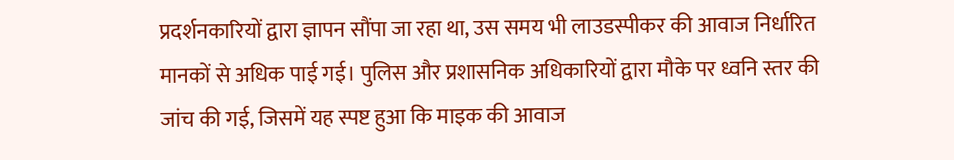प्रदर्शनकारियों द्वारा ज्ञापन सौंपा जा रहा था, उस समय भी लाउडस्पीकर की आवाज निर्धारित मानकों से अधिक पाई गई। पुलिस और प्रशासनिक अधिकारियों द्वारा मौके पर ध्वनि स्तर की जांच की गई, जिसमें यह स्पष्ट हुआ कि माइक की आवाज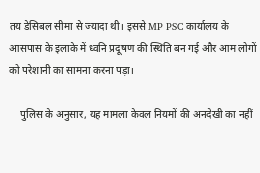तय डेसिबल सीमा से ज्यादा थी। इससे MP PSC कार्यालय के आसपास के इलाके में ध्वनि प्रदूषण की स्थिति बन गई और आम लोगों को परेशानी का सामना करना पड़ा।

    पुलिस के अनुसार, यह मामला केवल नियमों की अनदेखी का नहीं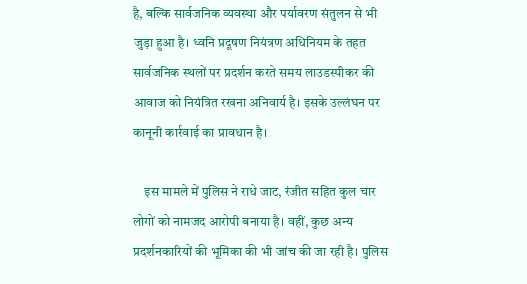है, बल्कि सार्वजनिक व्यवस्था और पर्यावरण संतुलन से भी जुड़ा हुआ है। ध्वनि प्रदूषण नियंत्रण अधिनियम के तहत सार्वजनिक स्थलों पर प्रदर्शन करते समय लाउडस्पीकर की आवाज को नियंत्रित रखना अनिवार्य है। इसके उल्लंघन पर कानूनी कार्रवाई का प्रावधान है।

    इस मामले में पुलिस ने राधे जाट, रंजीत सहित कुल चार लोगों को नामजद आरोपी बनाया है। वहीं, कुछ अन्य प्रदर्शनकारियों की भूमिका की भी जांच की जा रही है। पुलिस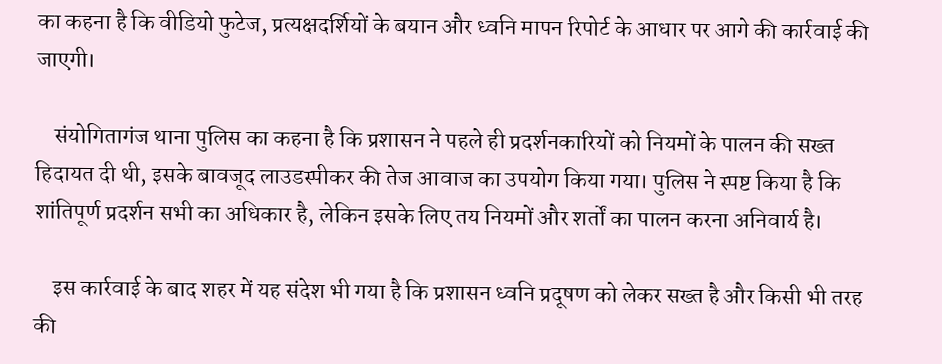का कहना है कि वीडियो फुटेज, प्रत्यक्षदर्शियों के बयान और ध्वनि मापन रिपोर्ट के आधार पर आगे की कार्रवाई की जाएगी।

    संयोगितागंज थाना पुलिस का कहना है कि प्रशासन ने पहले ही प्रदर्शनकारियों को नियमों के पालन की सख्त हिदायत दी थी, इसके बावजूद लाउडस्पीकर की तेज आवाज का उपयोग किया गया। पुलिस ने स्पष्ट किया है कि शांतिपूर्ण प्रदर्शन सभी का अधिकार है, लेकिन इसके लिए तय नियमों और शर्तों का पालन करना अनिवार्य है।

    इस कार्रवाई के बाद शहर में यह संदेश भी गया है कि प्रशासन ध्वनि प्रदूषण को लेकर सख्त है और किसी भी तरह की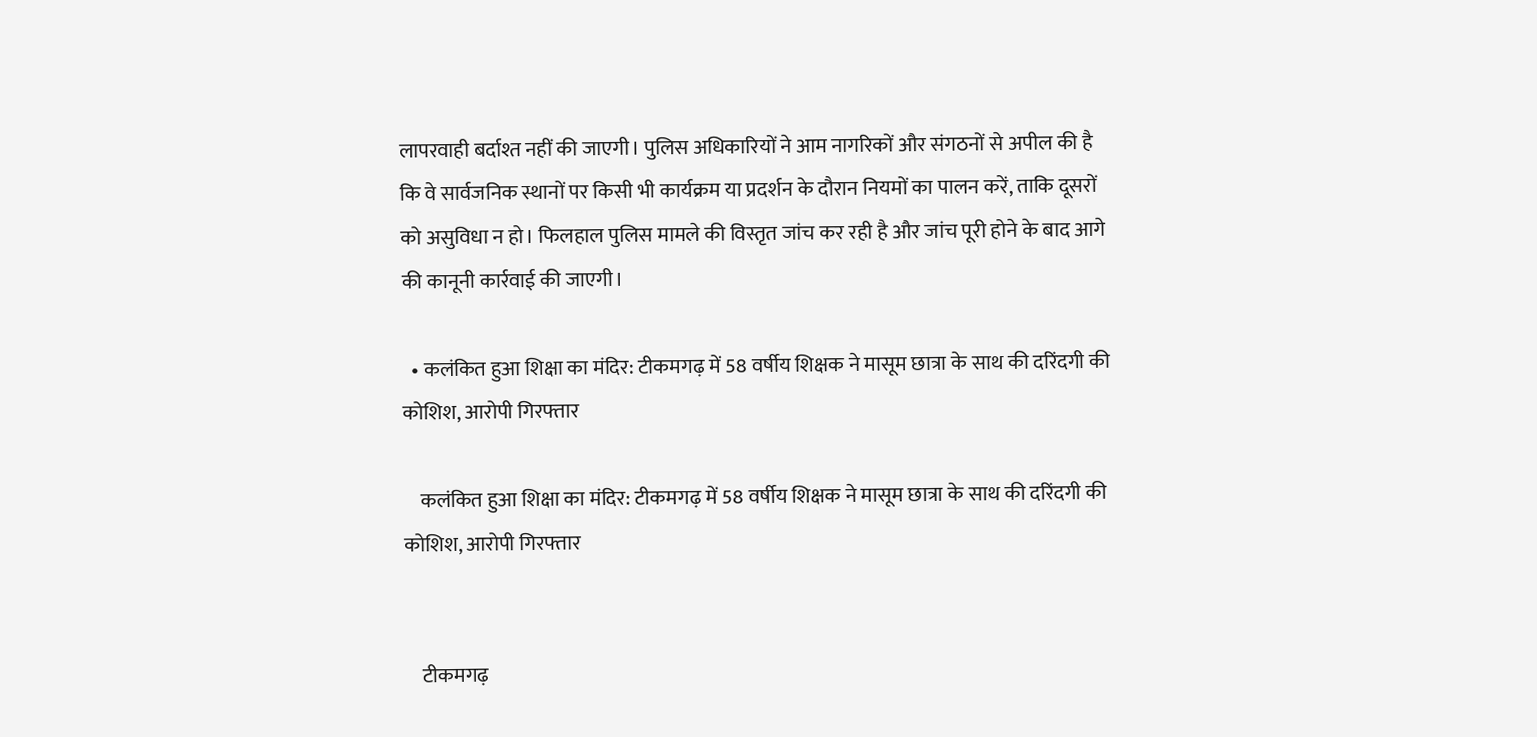लापरवाही बर्दाश्त नहीं की जाएगी। पुलिस अधिकारियों ने आम नागरिकों और संगठनों से अपील की है कि वे सार्वजनिक स्थानों पर किसी भी कार्यक्रम या प्रदर्शन के दौरान नियमों का पालन करें, ताकि दूसरों को असुविधा न हो। फिलहाल पुलिस मामले की विस्तृत जांच कर रही है और जांच पूरी होने के बाद आगे की कानूनी कार्रवाई की जाएगी।

  • कलंकित हुआ शिक्षा का मंदिर: टीकमगढ़ में 58 वर्षीय शिक्षक ने मासूम छात्रा के साथ की दरिंदगी की कोशिश, आरोपी गिरफ्तार

    कलंकित हुआ शिक्षा का मंदिर: टीकमगढ़ में 58 वर्षीय शिक्षक ने मासूम छात्रा के साथ की दरिंदगी की कोशिश, आरोपी गिरफ्तार


    टीकमगढ़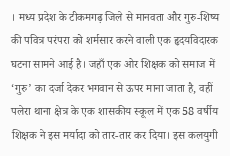। मध्य प्रदेश के टीकमगढ़ जिले से मानवता और गुरु-शिष्य की पवित्र परंपरा को शर्मसार करने वाली एक हृदयविदारक घटना सामने आई है। जहाँ एक ओर शिक्षक को समाज में ‘गुरु’ का दर्जा देकर भगवान से ऊपर माना जाता है, वहीं पलेरा थाना क्षेत्र के एक शासकीय स्कूल में एक 58 वर्षीय शिक्षक ने इस मर्यादा को तार-तार कर दिया। इस कलयुगी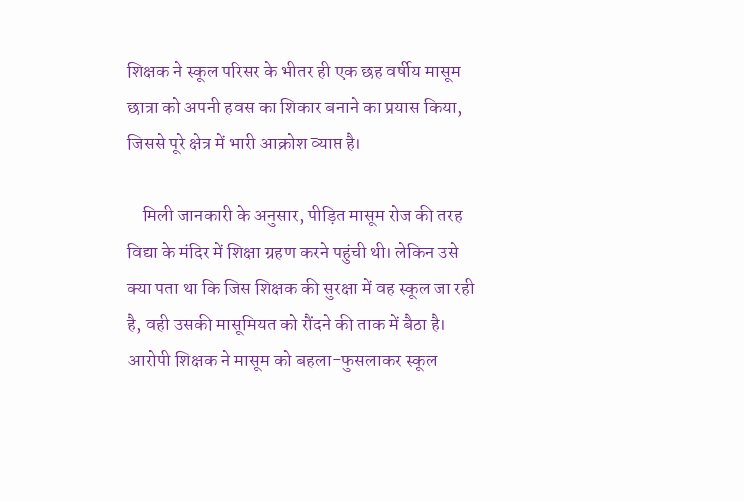शिक्षक ने स्कूल परिसर के भीतर ही एक छह वर्षीय मासूम छात्रा को अपनी हवस का शिकार बनाने का प्रयास किया, जिससे पूरे क्षेत्र में भारी आक्रोश व्याप्त है।

    मिली जानकारी के अनुसार, पीड़ित मासूम रोज की तरह विद्या के मंदिर में शिक्षा ग्रहण करने पहुंची थी। लेकिन उसे क्या पता था कि जिस शिक्षक की सुरक्षा में वह स्कूल जा रही है, वही उसकी मासूमियत को रौंदने की ताक में बैठा है। आरोपी शिक्षक ने मासूम को बहला-फुसलाकर स्कूल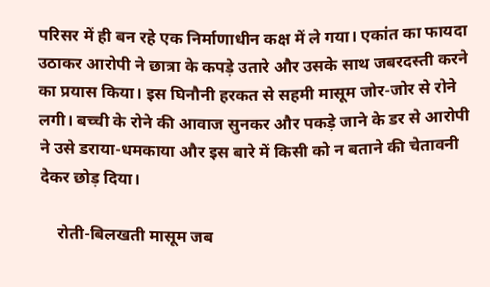परिसर में ही बन रहे एक निर्माणाधीन कक्ष में ले गया। एकांत का फायदा उठाकर आरोपी ने छात्रा के कपड़े उतारे और उसके साथ जबरदस्ती करने का प्रयास किया। इस घिनौनी हरकत से सहमी मासूम जोर-जोर से रोने लगी। बच्ची के रोने की आवाज सुनकर और पकड़े जाने के डर से आरोपी ने उसे डराया-धमकाया और इस बारे में किसी को न बताने की चेतावनी देकर छोड़ दिया।

    रोती-बिलखती मासूम जब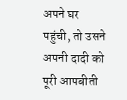अपने घर पहुंची, तो उसने अपनी दादी को पूरी आपबीती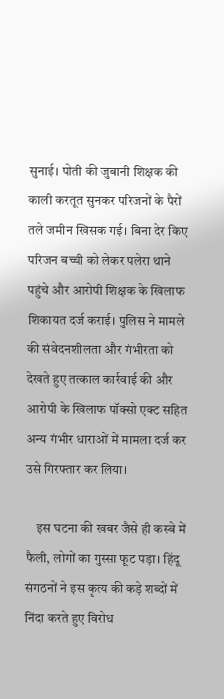सुनाई। पोती की जुबानी शिक्षक की काली करतूत सुनकर परिजनों के पैरों तले जमीन खिसक गई। बिना देर किए परिजन बच्ची को लेकर पलेरा थाने पहुंचे और आरोपी शिक्षक के खिलाफ शिकायत दर्ज कराई। पुलिस ने मामले की संवेदनशीलता और गंभीरता को देखते हुए तत्काल कार्रवाई की और आरोपी के खिलाफ पॉक्सो एक्ट सहित अन्य गंभीर धाराओं में मामला दर्ज कर उसे गिरफ्तार कर लिया।

    इस घटना की खबर जैसे ही कस्बे में फैली, लोगों का गुस्सा फूट पड़ा। हिंदू संगठनों ने इस कृत्य की कड़े शब्दों में निंदा करते हुए विरोध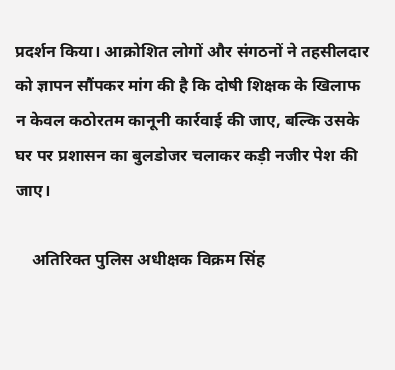प्रदर्शन किया। आक्रोशित लोगों और संगठनों ने तहसीलदार को ज्ञापन सौंपकर मांग की है कि दोषी शिक्षक के खिलाफ न केवल कठोरतम कानूनी कार्रवाई की जाए, बल्कि उसके घर पर प्रशासन का बुलडोजर चलाकर कड़ी नजीर पेश की जाए।

    अतिरिक्त पुलिस अधीक्षक विक्रम सिंह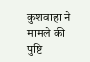कुशवाहा ने मामले की पुष्टि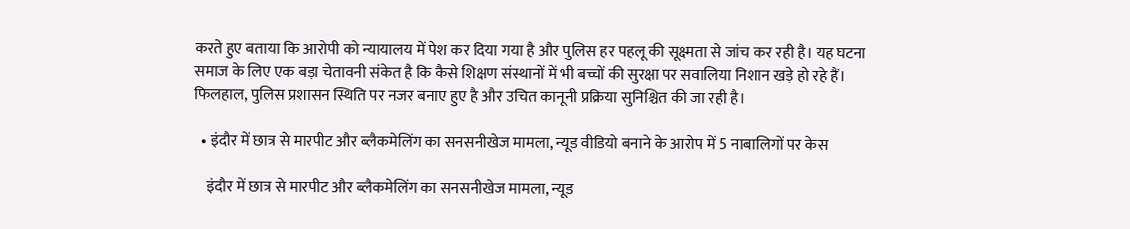करते हुए बताया कि आरोपी को न्यायालय में पेश कर दिया गया है और पुलिस हर पहलू की सूक्ष्मता से जांच कर रही है। यह घटना समाज के लिए एक बड़ा चेतावनी संकेत है कि कैसे शिक्षण संस्थानों में भी बच्चों की सुरक्षा पर सवालिया निशान खड़े हो रहे हैं। फिलहाल, पुलिस प्रशासन स्थिति पर नजर बनाए हुए है और उचित कानूनी प्रक्रिया सुनिश्चित की जा रही है।

  • इंदौर में छात्र से मारपीट और ब्लैकमेलिंग का सनसनीखेज मामला, न्यूड वीडियो बनाने के आरोप में 5 नाबालिगों पर केस

    इंदौर में छात्र से मारपीट और ब्लैकमेलिंग का सनसनीखेज मामला, न्यूड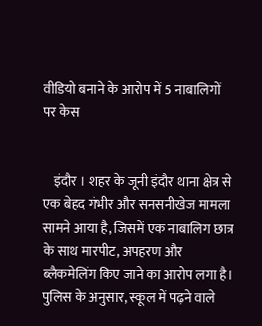वीडियो बनाने के आरोप में 5 नाबालिगों पर केस


    इंदौर । शहर के जूनी इंदौर थाना क्षेत्र से एक बेहद गंभीर और सनसनीखेज मामला सामने आया है, जिसमें एक नाबालिग छात्र के साथ मारपीट, अपहरण और ब्लैकमेलिंग किए जाने का आरोप लगा है। पुलिस के अनुसार, स्कूल में पढ़ने वाले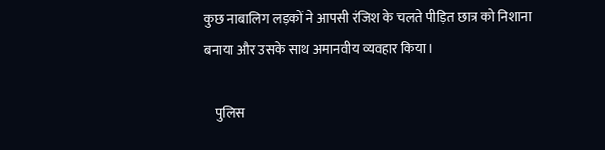कुछ नाबालिग लड़कों ने आपसी रंजिश के चलते पीड़ित छात्र को निशाना बनाया और उसके साथ अमानवीय व्यवहार किया।

    पुलिस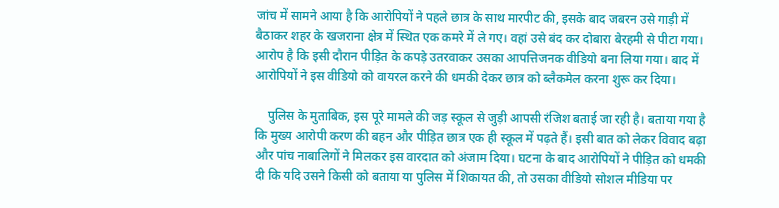जांच में सामने आया है कि आरोपियों ने पहले छात्र के साथ मारपीट की, इसके बाद जबरन उसे गाड़ी में बैठाकर शहर के खजराना क्षेत्र में स्थित एक कमरे में ले गए। वहां उसे बंद कर दोबारा बेरहमी से पीटा गया। आरोप है कि इसी दौरान पीड़ित के कपड़े उतरवाकर उसका आपत्तिजनक वीडियो बना लिया गया। बाद में आरोपियों ने इस वीडियो को वायरल करने की धमकी देकर छात्र को ब्लैकमेल करना शुरू कर दिया।

    पुलिस के मुताबिक, इस पूरे मामले की जड़ स्कूल से जुड़ी आपसी रंजिश बताई जा रही है। बताया गया है कि मुख्य आरोपी करण की बहन और पीड़ित छात्र एक ही स्कूल में पढ़ते हैं। इसी बात को लेकर विवाद बढ़ा और पांच नाबालिगों ने मिलकर इस वारदात को अंजाम दिया। घटना के बाद आरोपियों ने पीड़ित को धमकी दी कि यदि उसने किसी को बताया या पुलिस में शिकायत की, तो उसका वीडियो सोशल मीडिया पर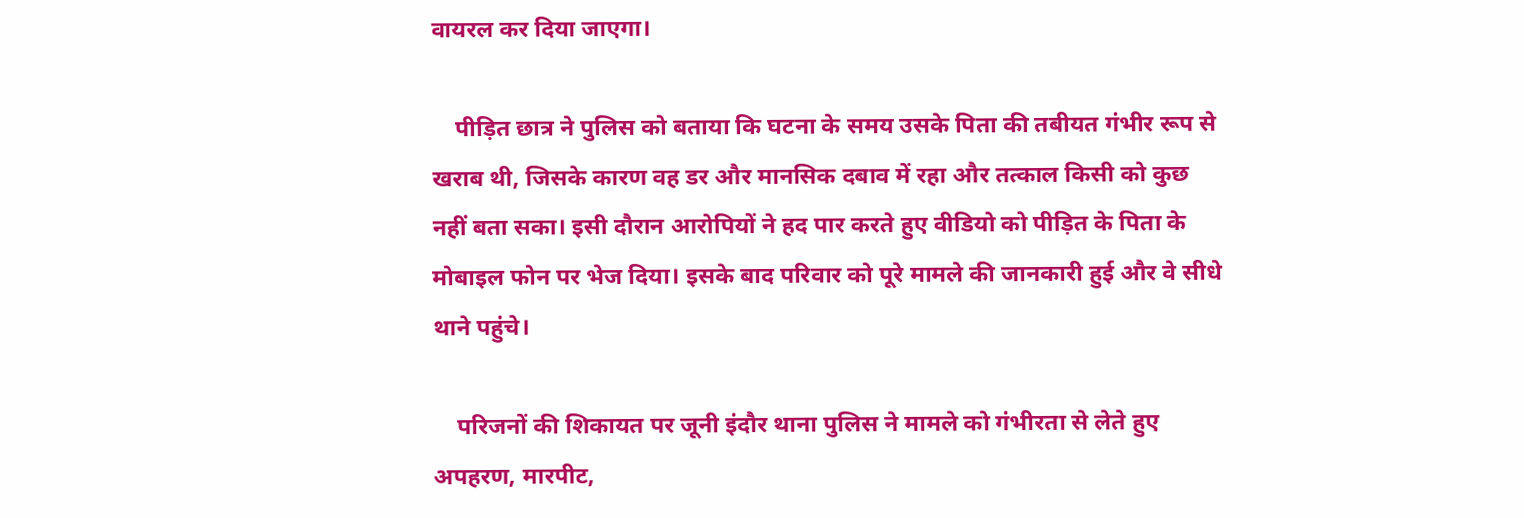वायरल कर दिया जाएगा।

    पीड़ित छात्र ने पुलिस को बताया कि घटना के समय उसके पिता की तबीयत गंभीर रूप से खराब थी, जिसके कारण वह डर और मानसिक दबाव में रहा और तत्काल किसी को कुछ नहीं बता सका। इसी दौरान आरोपियों ने हद पार करते हुए वीडियो को पीड़ित के पिता के मोबाइल फोन पर भेज दिया। इसके बाद परिवार को पूरे मामले की जानकारी हुई और वे सीधे थाने पहुंचे।

    परिजनों की शिकायत पर जूनी इंदौर थाना पुलिस ने मामले को गंभीरता से लेते हुए अपहरण, मारपीट,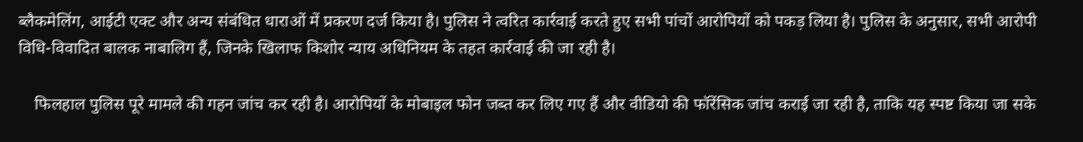ब्लैकमेलिंग, आईटी एक्ट और अन्य संबंधित धाराओं में प्रकरण दर्ज किया है। पुलिस ने त्वरित कार्रवाई करते हुए सभी पांचों आरोपियों को पकड़ लिया है। पुलिस के अनुसार, सभी आरोपी विधि-विवादित बालक नाबालिग हैं, जिनके खिलाफ किशोर न्याय अधिनियम के तहत कार्रवाई की जा रही है।

    फिलहाल पुलिस पूरे मामले की गहन जांच कर रही है। आरोपियों के मोबाइल फोन जब्त कर लिए गए हैं और वीडियो की फॉरेंसिक जांच कराई जा रही है, ताकि यह स्पष्ट किया जा सके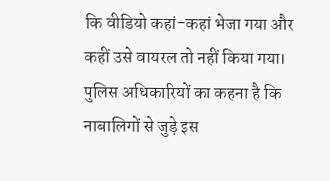कि वीडियो कहां-कहां भेजा गया और कहीं उसे वायरल तो नहीं किया गया। पुलिस अधिकारियों का कहना है कि नाबालिगों से जुड़े इस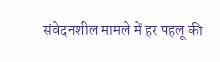संवेदनशील मामले में हर पहलू की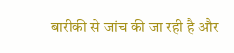बारीकी से जांच की जा रही है और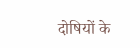दोषियों के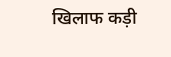खिलाफ कड़ी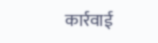कार्रवाई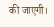की जाएगी।